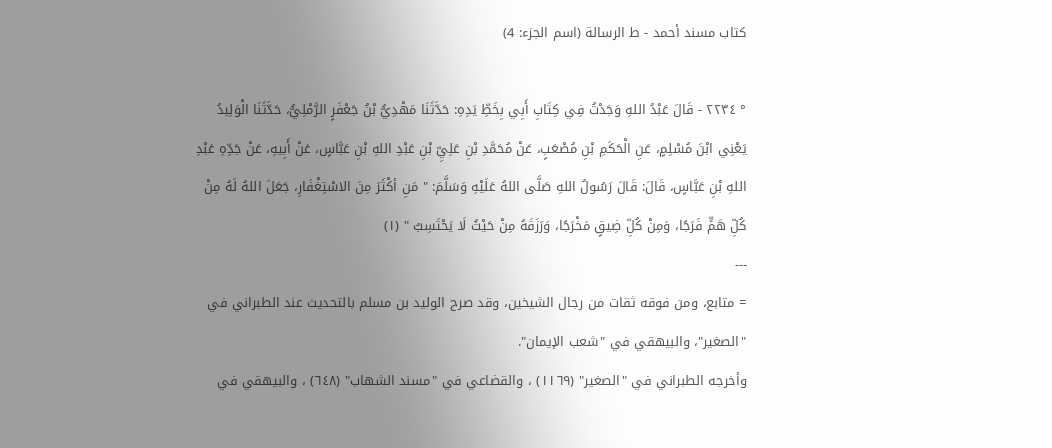كتاب مسند أحمد - ط الرسالة (اسم الجزء: 4)

° ٢٢٣٤ - قَالَ عَبْدُ اللهِ وَجَدْتُ فِي كِتَابِ أَبِي بِخَطِّ يَدِهِ: حَدَّثَنَا مَهْدِيُّ بْنُ جَعْفَرٍ الرَّمْلِيُّ، حَدَّثَنَا الْوَلِيدُ يَعْنِي ابْنَ مُسْلِمٍ، عَنِ الْحَكَمِ بْنِ مُصْعَبٍ، عَنْ مُحَمَّدِ بْنِ عَلِيِّ بْنِ عَبْدِ اللهِ بْنِ عَبَّاسٍ، عَنْ أَبِيهِ، عَنْ جَدِّهِ عَبْدِ اللهِ بْنِ عَبَّاسٍ، قَالَ: قَالَ رَسُولُ اللهِ صَلَّى اللهُ عَلَيْهِ وَسَلَّمَ: " مَنِ أكْثَرَ مِنَ الاسْتِغْفَارِ، جَعَلَ اللهُ لَهُ مِنْ كُلِّ هَمٍّ فَرَجًا، وَمِنْ كُلِّ ضِيقٍ مَخْرَجًا، وَرَزَقَهُ مِنْ حَيْثُ لَا يَحْتَسِبُ " (١)
---
= متابع، ومن فوقه ثقات من رجال الشيخين، وقد صرح الوليد بن مسلم بالتحديث عند الطبراني في "الصغير"، والبيهقي في "شعب الإيمان".
وأخرجه الطبراني في "الصغير" (١١٦٩) ، والقضاعي في "مسند الشهاب" (٦٤٨) ، والبيهقي في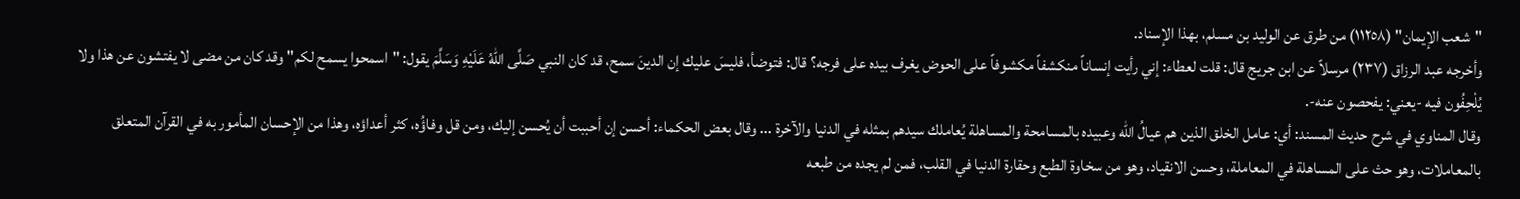"شعب الإيمان" (١١٢٥٨) من طرق عن الوليد بن مسلم، بهذا الإسناد.
وأخرجه عبد الرزاق (٢٣٧) مرسلاً عن ابن جريج قال: قلت لعطاء: إني رأيت إنساناً منكشفاً مكشوفاً على الحوض يغرف بيده على فرجه؟ قال: فتوضأ، فليسَ عليك إن الدينَ سمح، قد كان النبي صَلَّى اللهُ عَلَيْهِ وَسَلَّمَ يقول: "اسمحوا يسمح لكم" وقد كان من مضى لا يفتشون عن هذا ولا يُلْحِفُون فيه -يعني: يفحصون عنه-.
وقال المناوي في شرح حديث المسند: أي: عامل الخلق الذين هم عيالُ الله وعبيده بالمسامحة والمساهلة يُعاملك سيدهم بمثله في الدنيا والآخرة ... وقال بعض الحكماء: أحسن إن أحببت أن يُحسن إليك، ومن قل وفاؤُه، كثر أعداؤه، وهذا من الإحسان المأمور به في القرآن المتعلق بالمعاملات، وهو حث على المساهلة في المعاملة، وحسن الانقياد، وهو من سخاوة الطبع وحقارة الدنيا في القلب، فمن لم يجده من طبعه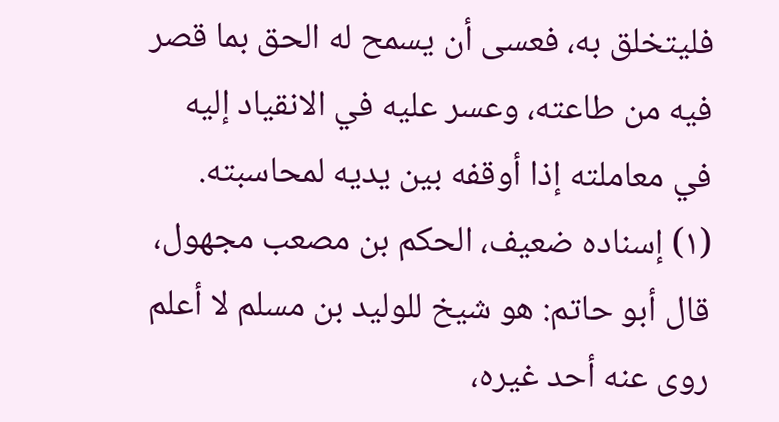فليتخلق به، فعسى أن يسمح له الحق بما قصر فيه من طاعته، وعسر عليه في الانقياد إليه في معاملته إذا أوقفه بين يديه لمحاسبته.
(١) إسناده ضعيف، الحكم بن مصعب مجهول، قال أبو حاتم: هو شيخ للوليد بن مسلم لا أعلم روى عنه أحد غيره،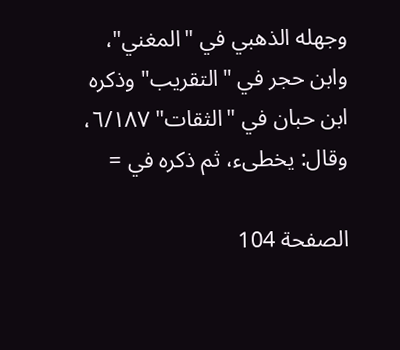وجهله الذهبي في "المغني"، وابن حجر في "التقريب" وذكره ابن حبان في "الثقات" ٦/١٨٧، وقال: يخطىء، ثم ذكره في =

الصفحة 104